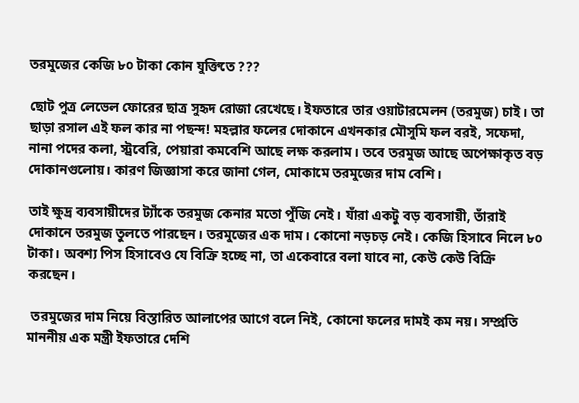তরমুজের কেজি ৮০ টাকা কোন যুক্তিতে ???

ছোট পুত্র লেভেল ফোরের ছাত্র সুহৃদ রোজা রেখেছে। ইফতারে তার ওয়াটারমেলন (তরমুজ) চাই। তা ছাড়া রসাল এই ফল কার না পছন্দ! মহল্লার ফলের দোকানে এখনকার মৌসুমি ফল বরই, সফেদা, নানা পদের কলা, স্ট্রবেরি, পেয়ারা কমবেশি আছে লক্ষ করলাম। তবে তরমুজ আছে অপেক্ষাকৃত বড় দোকানগুলোয়। কারণ জিজ্ঞাসা করে জানা গেল, মোকামে তরমুজের দাম বেশি।

তাই ক্ষুদ্র ব্যবসায়ীদের ট্যাঁকে তরমুজ কেনার মতো পুঁজি নেই। যাঁরা একটু বড় ব্যবসায়ী, তাঁরাই দোকানে তরমুজ তুলতে পারছেন। তরমুজের এক দাম। কোনো নড়চড় নেই। কেজি হিসাবে নিলে ৮০ টাকা। অবশ্য পিস হিসাবেও যে বিক্রি হচ্ছে না, তা একেবারে বলা যাবে না, কেউ কেউ বিক্রি করছেন।

 তরমুজের দাম নিয়ে বিস্তারিত আলাপের আগে বলে নিই, কোনো ফলের দামই কম নয়। সম্প্রতি মাননীয় এক মন্ত্রী ইফতারে দেশি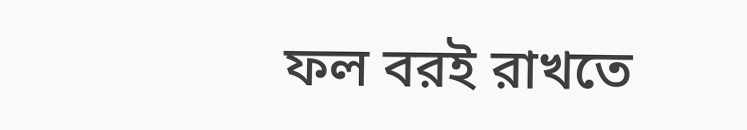ফল বরই রাখতে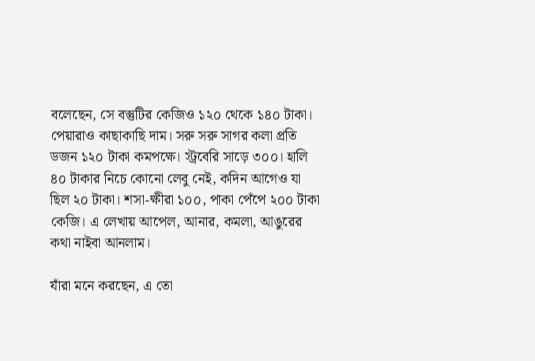বলেছেন, সে বস্তুটির কেজিও ১২০ থেকে ১৪০ টাকা। পেয়ারাও কাছাকাছি দাম। সরু সরু সাগর কলা প্রতি ডজন ১২০ টাকা কমপক্ষে। স্ট্রবেরি সাড়ে ৩০০। হালি ৪০ টাকার নিচে কোনো লেবু নেই, কদিন আগেও যা ছিল ২০ টাকা। শসা-ক্ষীরা ১০০, পাকা পেঁপে ২০০ টাকা কেজি। এ লেখায় আপেল, আনার, কমলা, আঙুরের কথা নাইবা আনলাম।

যাঁরা মনে করছেন, এ তো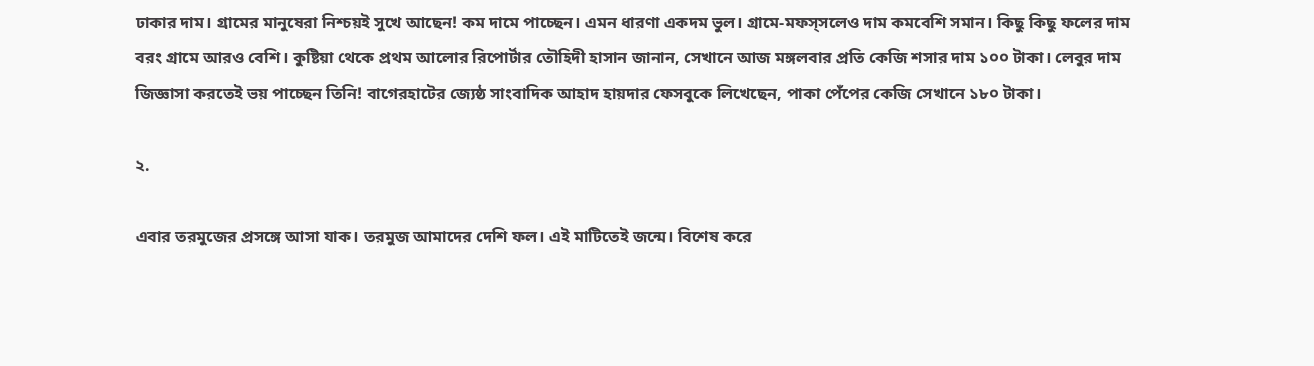ঢাকার দাম। গ্রামের মানুষেরা নিশ্চয়ই সুখে আছেন! কম দামে পাচ্ছেন। এমন ধারণা একদম ভুল। গ্রামে-মফস্‌সলেও দাম কমবেশি সমান। কিছু কিছু ফলের দাম বরং গ্রামে আরও বেশি। কুষ্টিয়া থেকে প্রথম আলোর রিপোর্টার তৌহিদী হাসান জানান, সেখানে আজ মঙ্গলবার প্রতি কেজি শসার দাম ১০০ টাকা। লেবুর দাম জিজ্ঞাসা করতেই ভয় পাচ্ছেন তিনি! বাগেরহাটের জ্যেষ্ঠ সাংবাদিক আহাদ হায়দার ফেসবুকে লিখেছেন, পাকা পেঁপের কেজি সেখানে ১৮০ টাকা।

২.

এবার তরমুজের প্রসঙ্গে আসা যাক। তরমুজ আমাদের দেশি ফল। এই মাটিতেই জন্মে। বিশেষ করে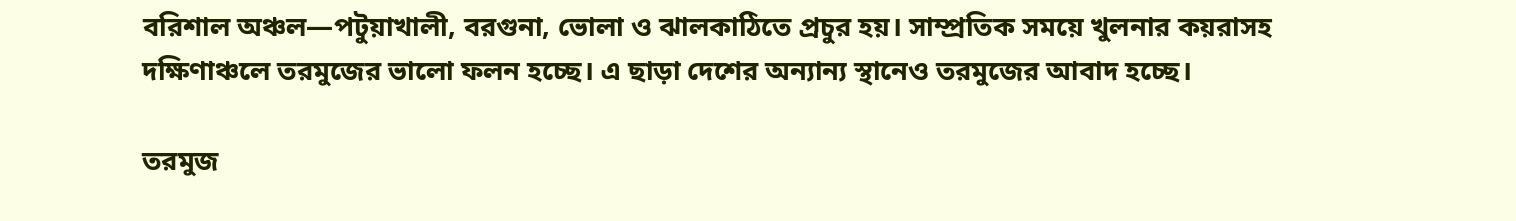বরিশাল অঞ্চল—পটুয়াখালী, বরগুনা, ভোলা ও ঝালকাঠিতে প্রচুর হয়। সাম্প্রতিক সময়ে খুলনার কয়রাসহ দক্ষিণাঞ্চলে তরমুজের ভালো ফলন হচ্ছে। এ ছাড়া দেশের অন্যান্য স্থানেও তরমুজের আবাদ হচ্ছে।

তরমুজ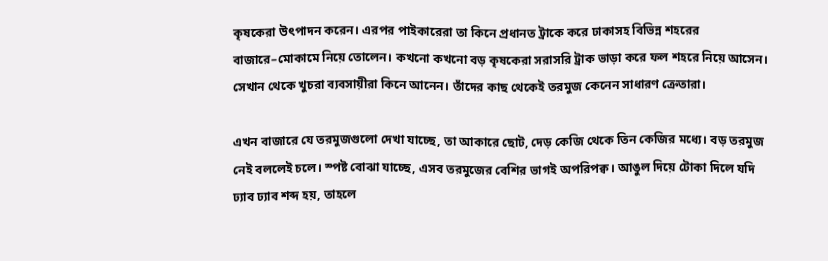কৃষকেরা উৎপাদন করেন। এরপর পাইকারেরা তা কিনে প্রধানত ট্রাকে করে ঢাকাসহ বিভিন্ন শহরের বাজারে–মোকামে নিয়ে তোলেন। কখনো কখনো বড় কৃষকেরা সরাসরি ট্রাক ভাড়া করে ফল শহরে নিয়ে আসেন। সেখান থেকে খুচরা ব্যবসায়ীরা কিনে আনেন। তাঁদের কাছ থেকেই তরমুজ কেনেন সাধারণ ক্রেতারা।

এখন বাজারে যে তরমুজগুলো দেখা যাচ্ছে, তা আকারে ছোট, দেড় কেজি থেকে তিন কেজির মধ্যে। বড় তরমুজ নেই বললেই চলে। স্পষ্ট বোঝা যাচ্ছে, এসব তরমুজের বেশির ভাগই অপরিপক্ব। আঙুল দিয়ে টোকা দিলে যদি ঢ্যাব ঢ্যাব শব্দ হয়, তাহলে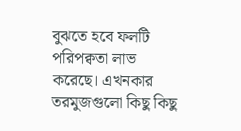বুঝতে হবে ফলটি পরিপক্বতা লাভ করেছে। এখনকার তরমুজগুলো কিছু কিছু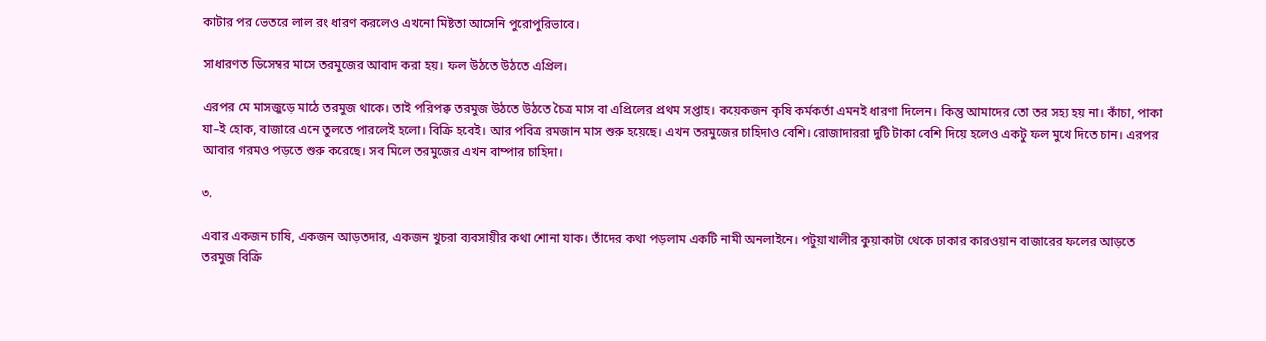কাটার পর ভেতরে লাল রং ধারণ করলেও এখনো মিষ্টতা আসেনি পুরোপুরিভাবে।

সাধারণত ডিসেম্বর মাসে তরমুজের আবাদ করা হয়। ফল উঠতে উঠতে এপ্রিল।

এরপর মে মাসজুড়ে মাঠে তরমুজ থাকে। তাই পরিপক্ব তরমুজ উঠতে উঠতে চৈত্র মাস বা এপ্রিলের প্রথম সপ্তাহ। কয়েকজন কৃষি কর্মকর্তা এমনই ধারণা দিলেন। কিন্তু আমাদের তো তর সহ্য হয় না। কাঁচা, পাকা যা–ই হোক, বাজারে এনে তুলতে পারলেই হলো। বিক্রি হবেই। আর পবিত্র রমজান মাস শুরু হয়েছে। এখন তরমুজের চাহিদাও বেশি। রোজাদাররা দুটি টাকা বেশি দিয়ে হলেও একটু ফল মুখে দিতে চান। এরপর আবার গরমও পড়তে শুরু করেছে। সব মিলে তরমুজের এখন বাম্পার চাহিদা।

৩.

এবার একজন চাষি, একজন আড়তদার, একজন খুচরা ব্যবসায়ীর কথা শোনা যাক। তাঁদের কথা পড়লাম একটি নামী অনলাইনে। পটুয়াখালীর কুয়াকাটা থেকে ঢাকার কারওয়ান বাজারের ফলের আড়তে তরমুজ বিক্রি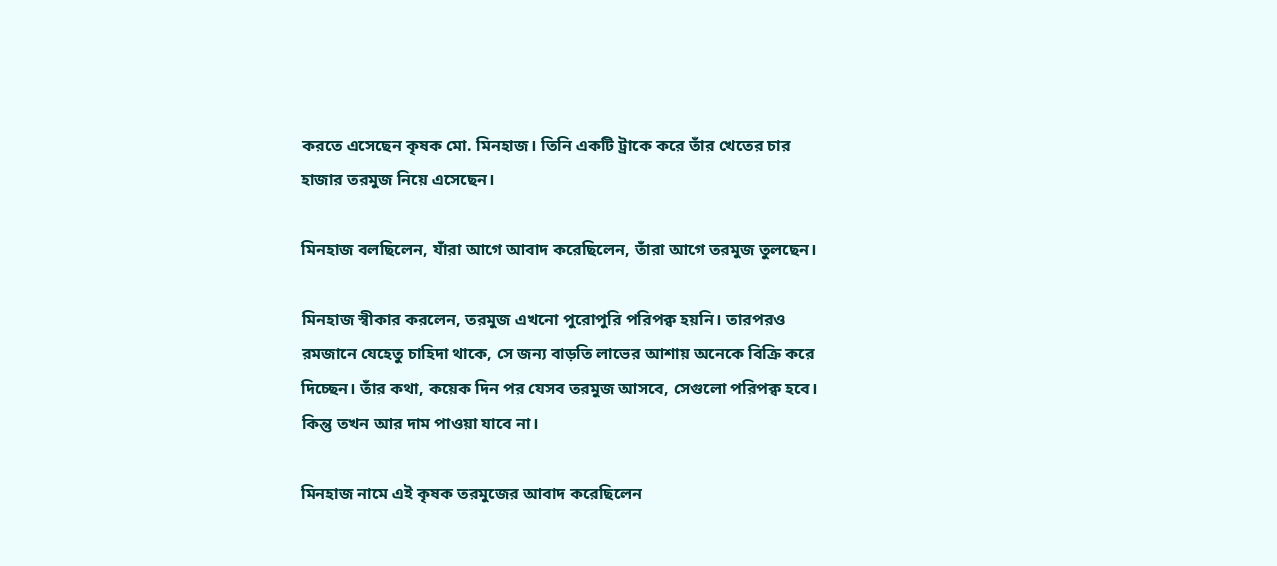করতে এসেছেন কৃষক মো. মিনহাজ। তিনি একটি ট্রাকে করে তাঁর খেতের চার হাজার তরমুজ নিয়ে এসেছেন।

মিনহাজ বলছিলেন, যাঁরা আগে আবাদ করেছিলেন, তাঁরা আগে তরমুজ তুলছেন।

মিনহাজ স্বীকার করলেন, তরমুজ এখনো পুরোপুরি পরিপক্ব হয়নি। তারপরও রমজানে যেহেতু চাহিদা থাকে, সে জন্য বাড়তি লাভের আশায় অনেকে বিক্রি করে দিচ্ছেন। তাঁর কথা, কয়েক দিন পর যেসব তরমুজ আসবে, সেগুলো পরিপক্ব হবে। কিন্তু তখন আর দাম পাওয়া যাবে না।

মিনহাজ নামে এই কৃষক তরমুজের আবাদ করেছিলেন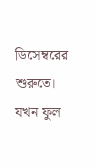ডিসেম্বরের শুরুতে। যখন ফুল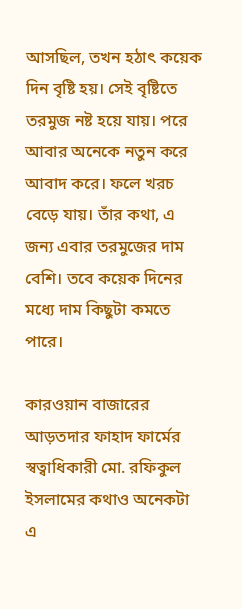আসছিল, তখন হঠাৎ কয়েক দিন বৃষ্টি হয়। সেই বৃষ্টিতে তরমুজ নষ্ট হয়ে যায়। পরে আবার অনেকে নতুন করে আবাদ করে। ফলে খরচ বেড়ে যায়। তাঁর কথা, এ জন্য এবার তরমুজের দাম বেশি। তবে কয়েক দিনের মধ্যে দাম কিছুটা কমতে পারে।

কারওয়ান বাজারের আড়তদার ফাহাদ ফার্মের স্বত্বাধিকারী মো. রফিকুল ইসলামের কথাও অনেকটা এ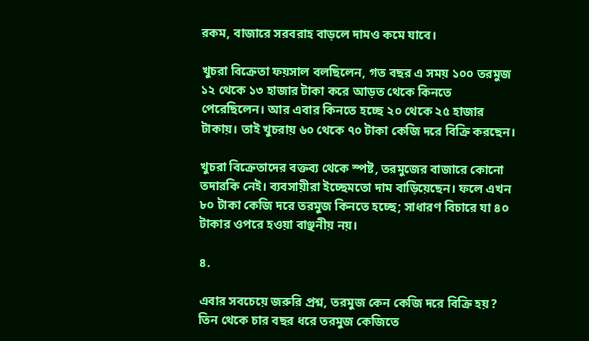রকম, বাজারে সরবরাহ বাড়লে দামও কমে যাবে।

খুচরা বিক্রেতা ফয়সাল বলছিলেন, গত বছর এ সময় ১০০ তরমুজ ১২ থেকে ১৩ হাজার টাকা করে আড়ত থেকে কিনতে পেরেছিলেন। আর এবার কিনতে হচ্ছে ২০ থেকে ২৫ হাজার টাকায়। তাই খুচরায় ৬০ থেকে ৭০ টাকা কেজি দরে বিক্রি করছেন।

খুচরা বিক্রেতাদের বক্তব্য থেকে স্পষ্ট, তরমুজের বাজারে কোনো তদারকি নেই। ব্যবসায়ীরা ইচ্ছেমতো দাম বাড়িয়েছেন। ফলে এখন ৮০ টাকা কেজি দরে তরমুজ কিনতে হচ্ছে; সাধারণ বিচারে যা ৪০ টাকার ওপরে হওয়া বাঞ্ছনীয় নয়।

৪.

এবার সবচেয়ে জরুরি প্রশ্ন, তরমুজ কেন কেজি দরে বিক্রি হয়? তিন থেকে চার বছর ধরে তরমুজ কেজিতে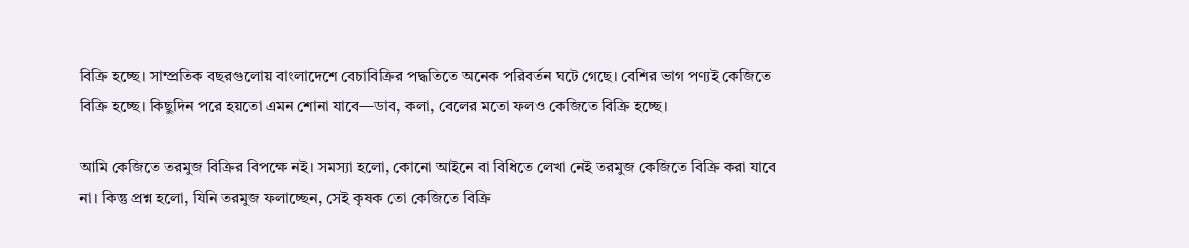বিক্রি হচ্ছে। সাম্প্রতিক বছরগুলোয় বাংলাদেশে বেচাবিক্রির পদ্ধতিতে অনেক পরিবর্তন ঘটে গেছে। বেশির ভাগ পণ্যই কেজিতে বিক্রি হচ্ছে। কিছুদিন পরে হয়তো এমন শোনা যাবে—ডাব, কলা, বেলের মতো ফলও কেজিতে বিক্রি হচ্ছে।

আমি কেজিতে তরমুজ বিক্রির বিপক্ষে নই। সমস্যা হলো, কোনো আইনে বা বিধিতে লেখা নেই তরমুজ কেজিতে বিক্রি করা যাবে না। কিন্তু প্রশ্ন হলো, যিনি তরমুজ ফলাচ্ছেন, সেই কৃষক তো কেজিতে বিক্রি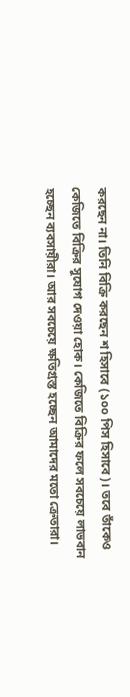করছেন না। তিনি বিক্রি করছেন শ হিসাবে (১০০ পিস হিসাবে)। তবে তাঁকেও কেজিতে বিক্রির সুযোগ দেওয়া হোক। কেজিতে বিক্রির ফলে সবচেয়ে লাভবান হচ্ছেন ব্যবসায়ীরা। আর সবচেয়ে ক্ষতিগ্রস্ত হচ্ছেন আমাদের মতো ক্রেতারা।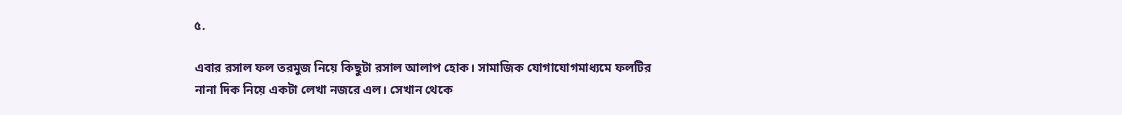৫.

এবার রসাল ফল তরমুজ নিয়ে কিছুটা রসাল আলাপ হোক। সামাজিক যোগাযোগমাধ্যমে ফলটির নানা দিক নিয়ে একটা লেখা নজরে এল। সেখান থেকে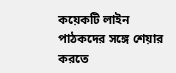কয়েকটি লাইন পাঠকদের সঙ্গে শেয়ার করতে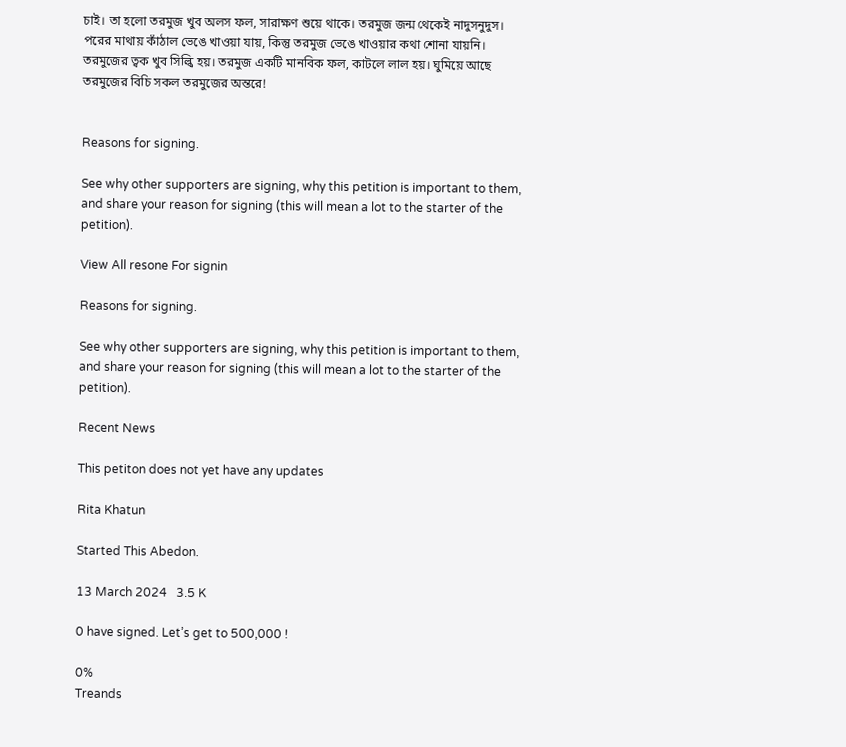চাই। তা হলো তরমুজ খুব অলস ফল, সারাক্ষণ শুয়ে থাকে। তরমুজ জন্ম থেকেই নাদুসনুদুস। পরের মাথায় কাঁঠাল ভেঙে খাওয়া যায়, কিন্তু তরমুজ ভেঙে খাওয়ার কথা শোনা যায়নি। তরমুজের ত্বক খুব সিল্কি হয়। তরমুজ একটি মানবিক ফল, কাটলে লাল হয়। ঘুমিয়ে আছে তরমুজের বিচি সকল তরমুজের অন্তরে!


Reasons for signing.

See why other supporters are signing, why this petition is important to them, and share your reason for signing (this will mean a lot to the starter of the petition).

View All resone For signin

Reasons for signing.

See why other supporters are signing, why this petition is important to them, and share your reason for signing (this will mean a lot to the starter of the petition).

Recent News

This petiton does not yet have any updates

Rita Khatun

Started This Abedon.

13 March 2024   3.5 K

0 have signed. Let’s get to 500,000 !

0%
Treands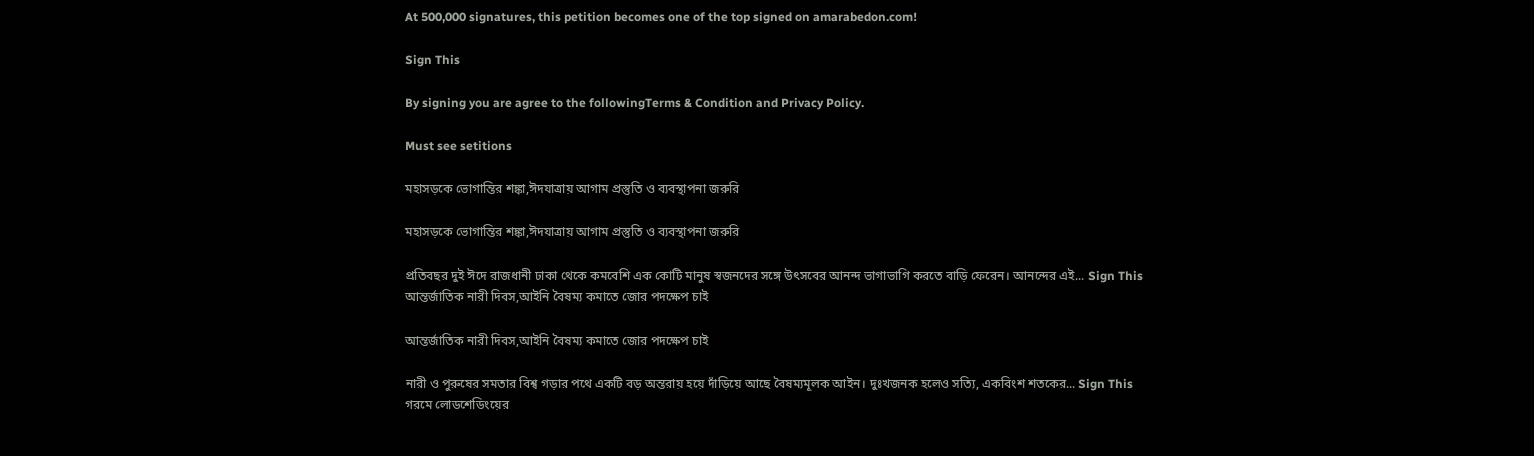At 500,000 signatures, this petition becomes one of the top signed on amarabedon.com!

Sign This

By signing you are agree to the followingTerms & Condition and Privacy Policy.

Must see setitions

মহাসড়কে ভোগান্তির শঙ্কা,ঈদযাত্রায় আগাম প্রস্তুতি ও ব্যবস্থাপনা জরুরি

মহাসড়কে ভোগান্তির শঙ্কা,ঈদযাত্রায় আগাম প্রস্তুতি ও ব্যবস্থাপনা জরুরি

প্রতিবছর দুই ঈদে রাজধানী ঢাকা থেকে কমবেশি এক কোটি মানুষ স্বজনদের সঙ্গে উৎসবের আনন্দ ভাগাভাগি করতে বাড়ি ফেরেন। আনন্দের এই... Sign This
আন্তর্জাতিক নারী দিবস,আইনি বৈষম্য কমাতে জোর পদক্ষেপ চাই

আন্তর্জাতিক নারী দিবস,আইনি বৈষম্য কমাতে জোর পদক্ষেপ চাই

নারী ও পুরুষের সমতার বিশ্ব গড়ার পথে একটি বড় অন্তরায় হয়ে দাঁড়িয়ে আছে বৈষম্যমূলক আইন। দুঃখজনক হলেও সত্যি, একবিংশ শতকের... Sign This
গরমে লোডশেডিংয়ের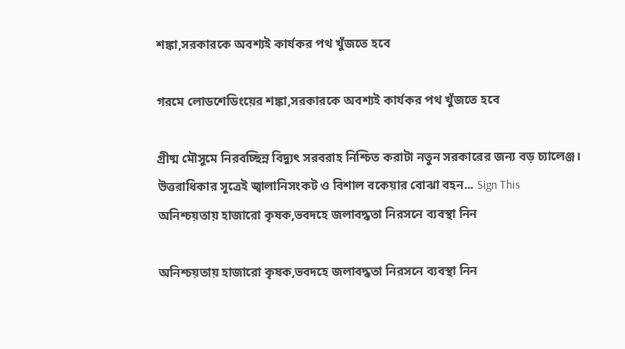শঙ্কা,সরকারকে অবশ্যই কার্যকর পথ খুঁজতে হবে

গরমে লোডশেডিংয়ের শঙ্কা,সরকারকে অবশ্যই কার্যকর পথ খুঁজতে হবে

গ্রীষ্ম মৌসুমে নিরবচ্ছিন্ন বিদ্যুৎ সরবরাহ নিশ্চিত করাটা নতুন সরকারের জন্য বড় চ্যালেঞ্জ। উত্তরাধিকার সূত্রেই জ্বালানিসংকট ও বিশাল বকেয়ার বোঝা বহন... Sign This
অনিশ্চয়তায় হাজারো কৃষক,ভবদহে জলাবদ্ধতা নিরসনে ব্যবস্থা নিন

অনিশ্চয়তায় হাজারো কৃষক,ভবদহে জলাবদ্ধতা নিরসনে ব্যবস্থা নিন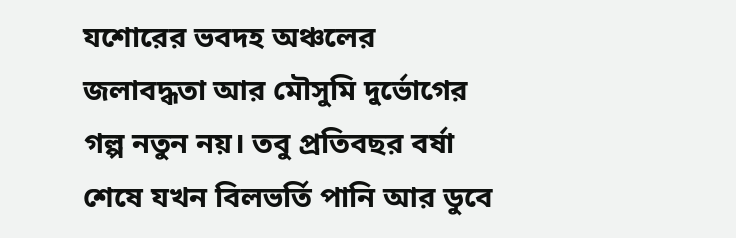যশোরের ভবদহ অঞ্চলের জলাবদ্ধতা আর মৌসুমি দুর্ভোগের গল্প নতুন নয়। তবু প্রতিবছর বর্ষা শেষে যখন বিলভর্তি পানি আর ডুবে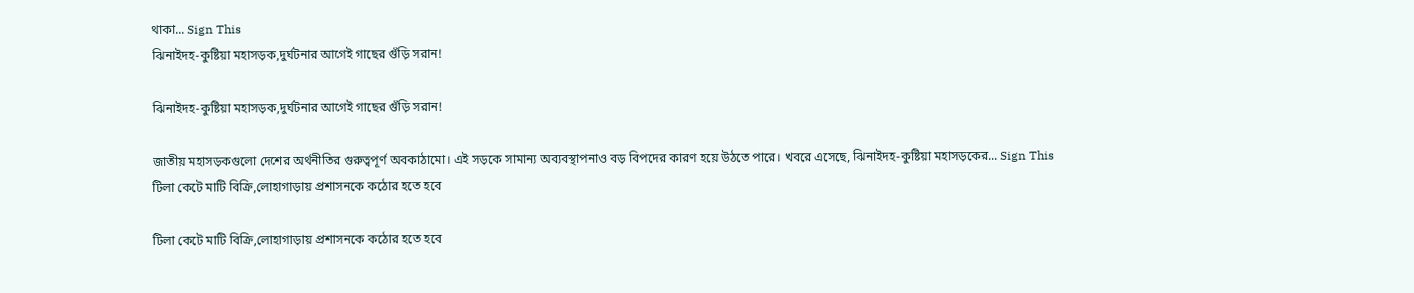থাকা... Sign This
ঝিনাইদহ-কুষ্টিয়া মহাসড়ক,দুর্ঘটনার আগেই গাছের গুঁড়ি সরান!

ঝিনাইদহ-কুষ্টিয়া মহাসড়ক,দুর্ঘটনার আগেই গাছের গুঁড়ি সরান!

জাতীয় মহাসড়কগুলো দেশের অর্থনীতির গুরুত্বপূর্ণ অবকাঠামো। এই সড়কে সামান্য অব্যবস্থাপনাও বড় বিপদের কারণ হয়ে উঠতে পারে। খবরে এসেছে, ঝিনাইদহ-কুষ্টিয়া মহাসড়কের... Sign This
টিলা কেটে মাটি বিক্রি,লোহাগাড়ায় প্রশাসনকে কঠোর হতে হবে

টিলা কেটে মাটি বিক্রি,লোহাগাড়ায় প্রশাসনকে কঠোর হতে হবে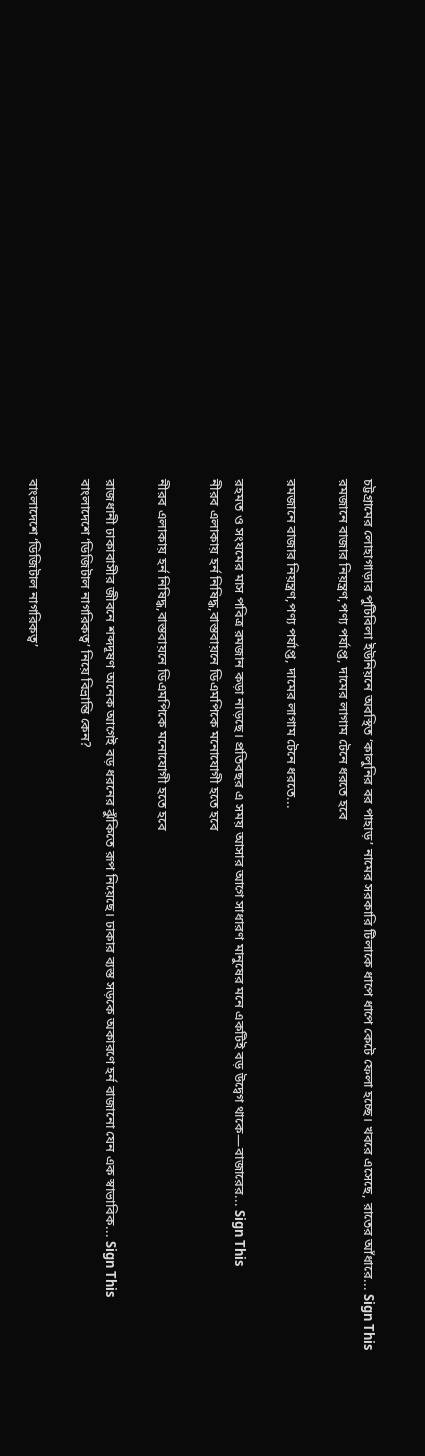চট্টগ্রামের লোহাগাড়ার পুটিবিলা ইউনিয়নে অবস্থিত ‘কালুনির বর পাহাড়’ নামের সরকারি টিলাকে ধাপে ধাপে কেটে ফেলা হচ্ছে। খবরে এসেছে, রাতের আঁধারে... Sign This
রমজানে বাজার নিয়ন্ত্রণ,পণ্য পর্যাপ্ত, দামের লাগাম টেনে ধরতে হবে

রমজানে বাজার নিয়ন্ত্রণ,পণ্য পর্যাপ্ত, দামের লাগাম টেনে ধরতে...

রহমত ও সংযমের মাস পবিত্র রমজান কড়া নাড়ছে। প্রতিবছর এ সময় আসার আগে সাধারণ মানুষের মনে একটিই বড় উদ্বেগ থাকে—বাজারের... Sign This
নীরব এলাকায় হর্ন নিষিদ্ধ,বাস্তবায়নে ডিএমপিকে মনোযোগী হতে হবে

নীরব এলাকায় হর্ন নিষিদ্ধ,বাস্তবায়নে ডিএমপিকে মনোযোগী হতে হবে

রাজধানী ঢাকাবাসীর জীবনে শব্দদূষণ অনেক আগেই বড় ধরনের ঝুঁকিতে রূপ নিয়েছে। ঢাকার ব্যস্ত সড়কে অকারণে হর্ন বাজানো যেন এক স্বাভাবিক... Sign This
বাংলাদেশে ‘ডিজিটাল নাগরিকত্ব’ নিয়ে বিভ্রান্তি কেন?

বাংলাদেশে ‘ডিজিটাল নাগরিকত্ব’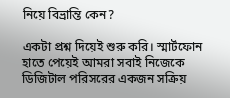নিয়ে বিভ্রান্তি কেন?

একটা প্রশ্ন দিয়েই শুরু করি। স্মার্টফোন হাতে পেয়েই আমরা সবাই নিজেকে ডিজিটাল পরিসরের একজন সক্রিয়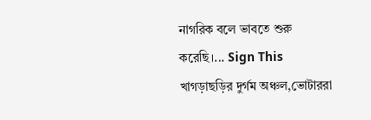নাগরিক বলে ভাবতে শুরু করেছি।... Sign This
খাগড়াছড়ির দুর্গম অঞ্চল,ভোটাররা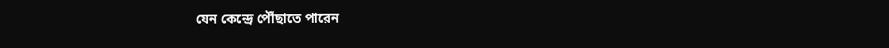যেন কেন্দ্রে পৌঁছাতে পারেন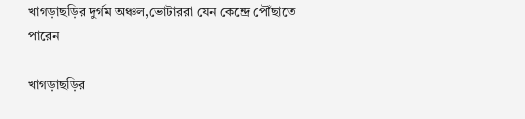খাগড়াছড়ির দুর্গম অঞ্চল,ভোটাররা যেন কেন্দ্রে পৌঁছাতে পারেন

খাগড়াছড়ির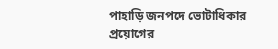পাহাড়ি জনপদে ভোটাধিকার প্রয়োগের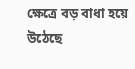ক্ষেত্রে বড় বাধা হয়ে উঠেছে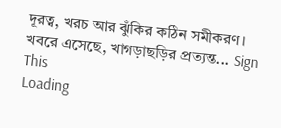দূরত্ব, খরচ আর ঝুঁকির কঠিন সমীকরণ। খবরে এসেছে, খাগড়াছড়ির প্রত্যন্ত... Sign This
Loading